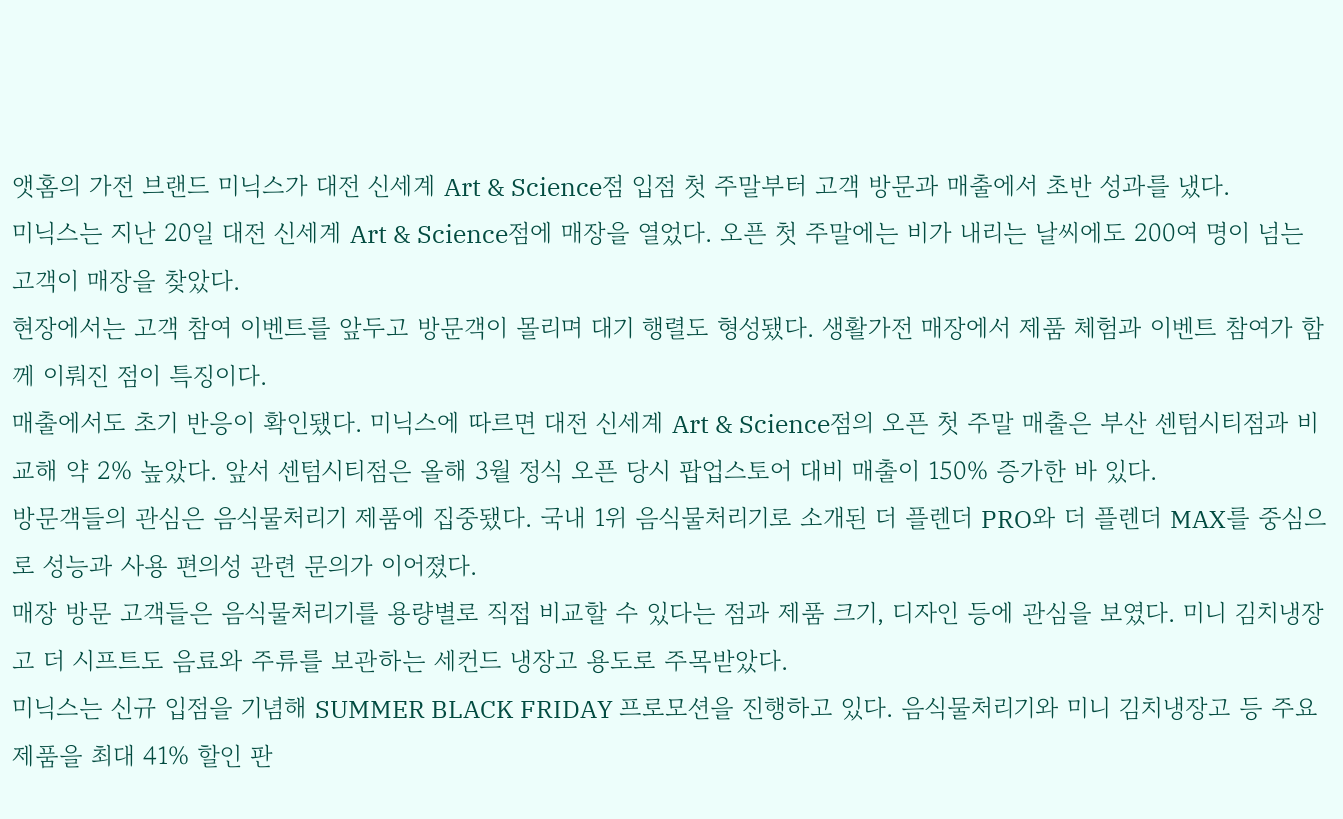앳홈의 가전 브랜드 미닉스가 대전 신세계 Art & Science점 입점 첫 주말부터 고객 방문과 매출에서 초반 성과를 냈다.
미닉스는 지난 20일 대전 신세계 Art & Science점에 매장을 열었다. 오픈 첫 주말에는 비가 내리는 날씨에도 200여 명이 넘는 고객이 매장을 찾았다.
현장에서는 고객 참여 이벤트를 앞두고 방문객이 몰리며 대기 행렬도 형성됐다. 생활가전 매장에서 제품 체험과 이벤트 참여가 함께 이뤄진 점이 특징이다.
매출에서도 초기 반응이 확인됐다. 미닉스에 따르면 대전 신세계 Art & Science점의 오픈 첫 주말 매출은 부산 센텀시티점과 비교해 약 2% 높았다. 앞서 센텀시티점은 올해 3월 정식 오픈 당시 팝업스토어 대비 매출이 150% 증가한 바 있다.
방문객들의 관심은 음식물처리기 제품에 집중됐다. 국내 1위 음식물처리기로 소개된 더 플렌더 PRO와 더 플렌더 MAX를 중심으로 성능과 사용 편의성 관련 문의가 이어졌다.
매장 방문 고객들은 음식물처리기를 용량별로 직접 비교할 수 있다는 점과 제품 크기, 디자인 등에 관심을 보였다. 미니 김치냉장고 더 시프트도 음료와 주류를 보관하는 세컨드 냉장고 용도로 주목받았다.
미닉스는 신규 입점을 기념해 SUMMER BLACK FRIDAY 프로모션을 진행하고 있다. 음식물처리기와 미니 김치냉장고 등 주요 제품을 최대 41% 할인 판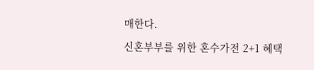매한다.
신혼부부를 위한 혼수가전 2+1 혜택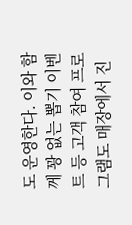도 운영한다. 이와 함께 꽝 없는 뽑기 이벤트 등 고객 참여 프로그램도 매장에서 진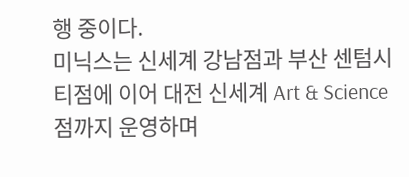행 중이다.
미닉스는 신세계 강남점과 부산 센텀시티점에 이어 대전 신세계 Art & Science점까지 운영하며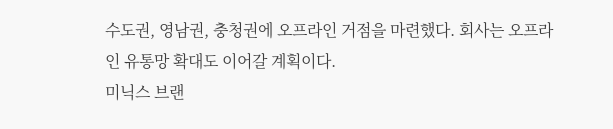수도권, 영남권, 충청권에 오프라인 거점을 마련했다. 회사는 오프라인 유통망 확대도 이어갈 계획이다.
미닉스 브랜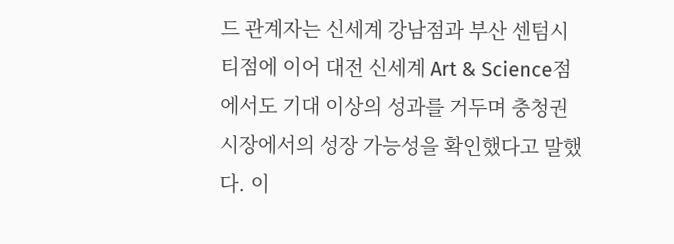드 관계자는 신세계 강남점과 부산 센텀시티점에 이어 대전 신세계 Art & Science점에서도 기대 이상의 성과를 거두며 충청권 시장에서의 성장 가능성을 확인했다고 말했다. 이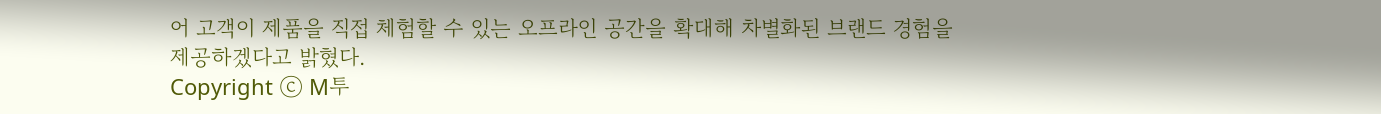어 고객이 제품을 직접 체험할 수 있는 오프라인 공간을 확대해 차별화된 브랜드 경험을 제공하겠다고 밝혔다.
Copyright ⓒ M투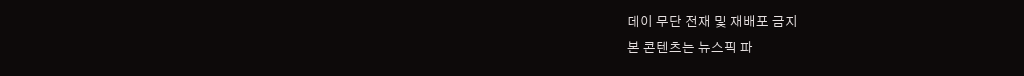데이 무단 전재 및 재배포 금지
본 콘텐츠는 뉴스픽 파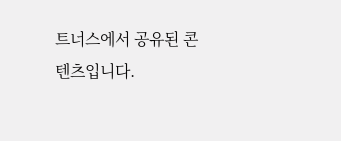트너스에서 공유된 콘텐츠입니다.